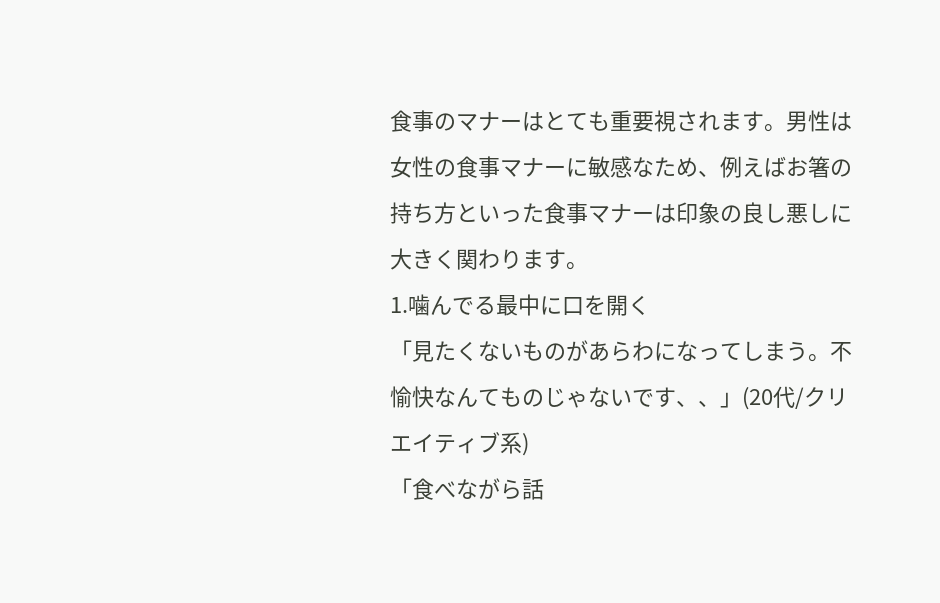食事のマナーはとても重要視されます。男性は女性の食事マナーに敏感なため、例えばお箸の持ち方といった食事マナーは印象の良し悪しに大きく関わります。
1.噛んでる最中に口を開く
「見たくないものがあらわになってしまう。不愉快なんてものじゃないです、、」(20代/クリエイティブ系)
「食べながら話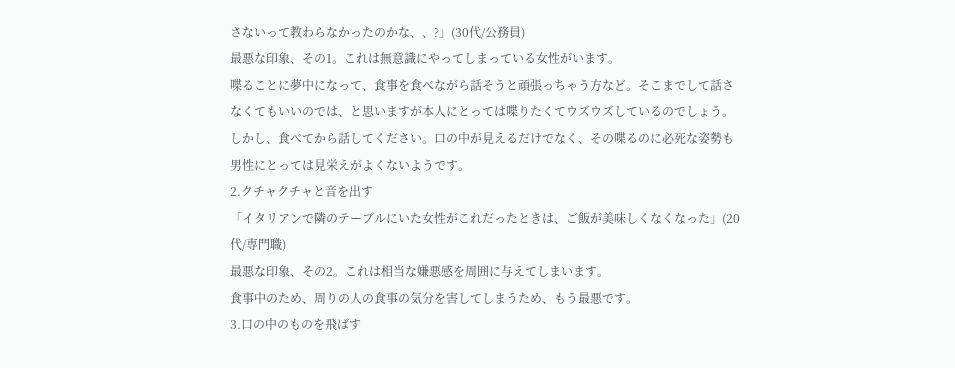さないって教わらなかったのかな、、?」(30代/公務員)
最悪な印象、その1。これは無意識にやってしまっている女性がいます。
喋ることに夢中になって、食事を食べながら話そうと頑張っちゃう方など。そこまでして話さなくてもいいのでは、と思いますが本人にとっては喋りたくてウズウズしているのでしょう。
しかし、食べてから話してください。口の中が見えるだけでなく、その喋るのに必死な姿勢も男性にとっては見栄えがよくないようです。
2.クチャクチャと音を出す
「イタリアンで隣のテーブルにいた女性がこれだったときは、ご飯が美味しくなくなった」(20代/専門職)
最悪な印象、その2。これは相当な嫌悪感を周囲に与えてしまいます。
食事中のため、周りの人の食事の気分を害してしまうため、もう最悪です。
3.口の中のものを飛ばす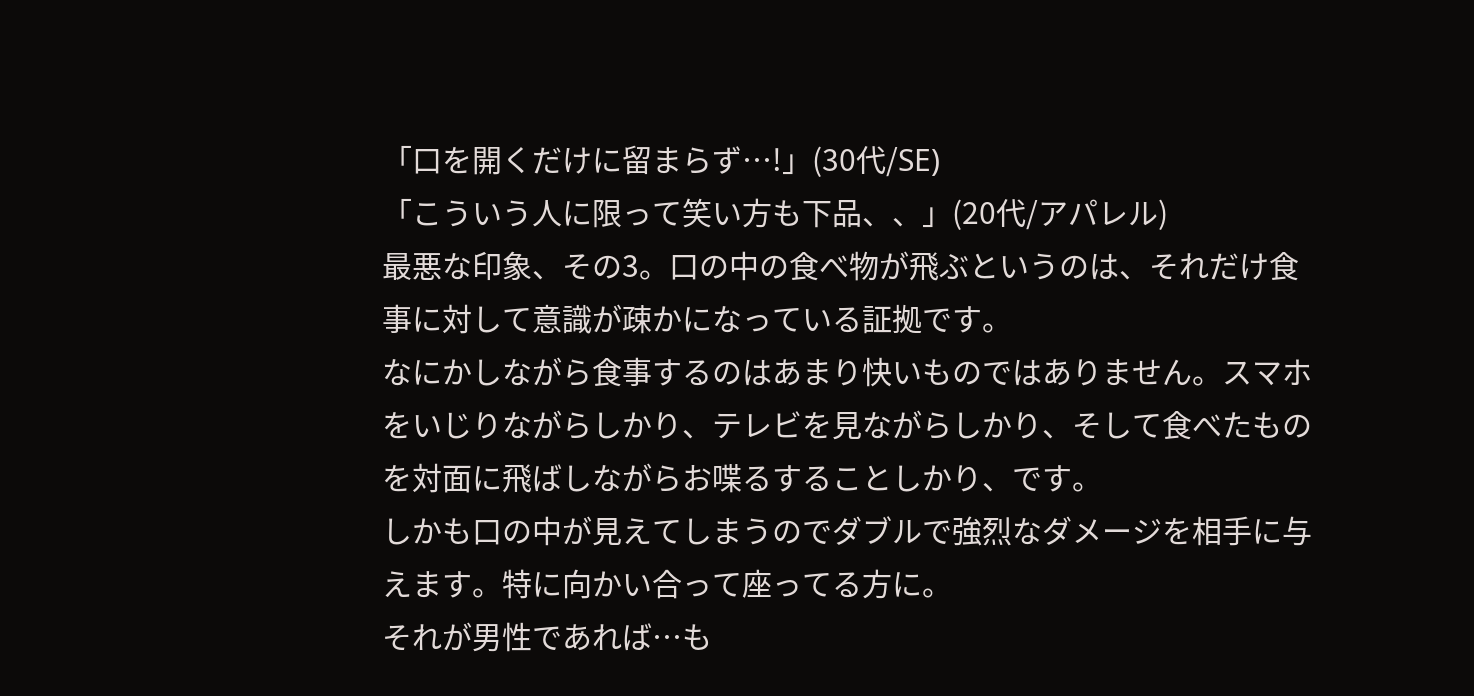「口を開くだけに留まらず…!」(30代/SE)
「こういう人に限って笑い方も下品、、」(20代/アパレル)
最悪な印象、その3。口の中の食べ物が飛ぶというのは、それだけ食事に対して意識が疎かになっている証拠です。
なにかしながら食事するのはあまり快いものではありません。スマホをいじりながらしかり、テレビを見ながらしかり、そして食べたものを対面に飛ばしながらお喋るすることしかり、です。
しかも口の中が見えてしまうのでダブルで強烈なダメージを相手に与えます。特に向かい合って座ってる方に。
それが男性であれば…も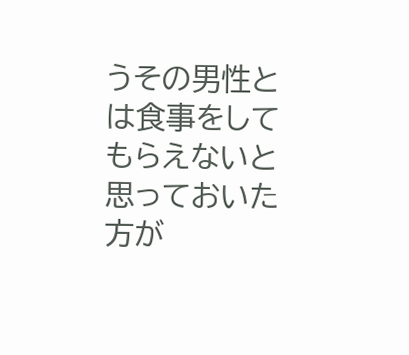うその男性とは食事をしてもらえないと思っておいた方が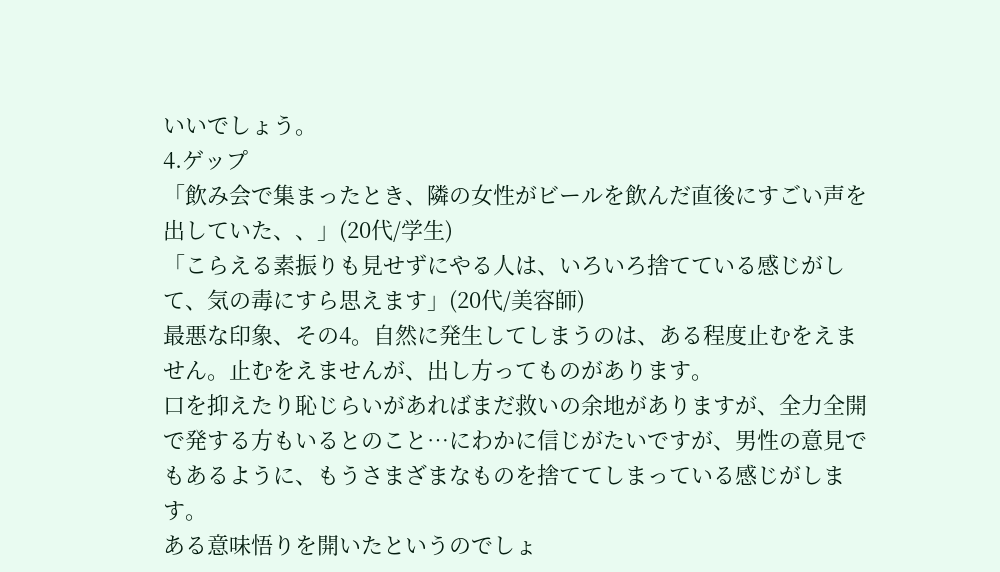いいでしょう。
4.ゲップ
「飲み会で集まったとき、隣の女性がビールを飲んだ直後にすごい声を出していた、、」(20代/学生)
「こらえる素振りも見せずにやる人は、いろいろ捨てている感じがして、気の毒にすら思えます」(20代/美容師)
最悪な印象、その4。自然に発生してしまうのは、ある程度止むをえません。止むをえませんが、出し方ってものがあります。
口を抑えたり恥じらいがあればまだ救いの余地がありますが、全力全開で発する方もいるとのこと…にわかに信じがたいですが、男性の意見でもあるように、もうさまざまなものを捨ててしまっている感じがします。
ある意味悟りを開いたというのでしょ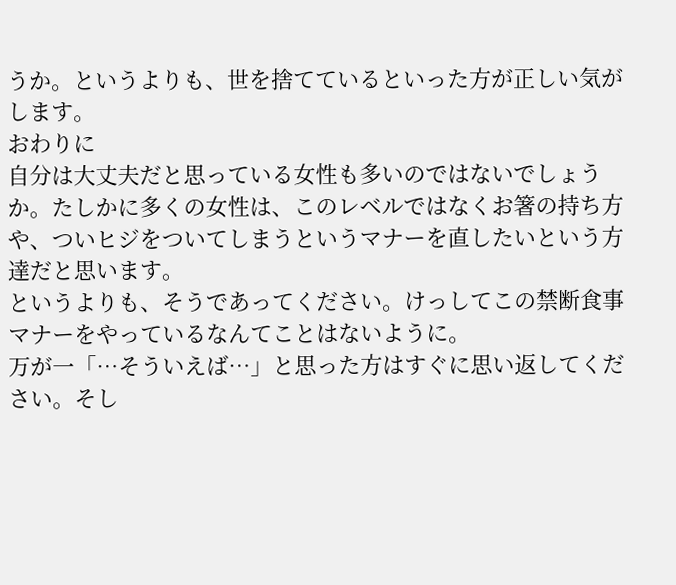うか。というよりも、世を捨てているといった方が正しい気がします。
おわりに
自分は大丈夫だと思っている女性も多いのではないでしょうか。たしかに多くの女性は、このレベルではなくお箸の持ち方や、ついヒジをついてしまうというマナーを直したいという方達だと思います。
というよりも、そうであってください。けっしてこの禁断食事マナーをやっているなんてことはないように。
万が一「…そういえば…」と思った方はすぐに思い返してください。そし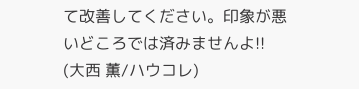て改善してください。印象が悪いどころでは済みませんよ!!
(大西 薫/ハウコレ)